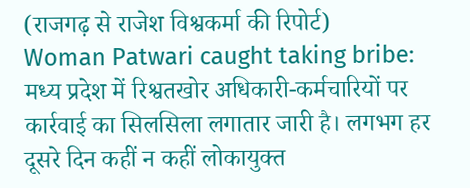(राजगढ़ से राजेश विश्वकर्मा की रिपोर्ट)
Woman Patwari caught taking bribe: मध्य प्रदेश में रिश्वतखोर अधिकारी-कर्मचारियों पर कार्रवाई का सिलसिला लगातार जारी है। लगभग हर दूसरे दिन कहीं न कहीं लोकायुक्त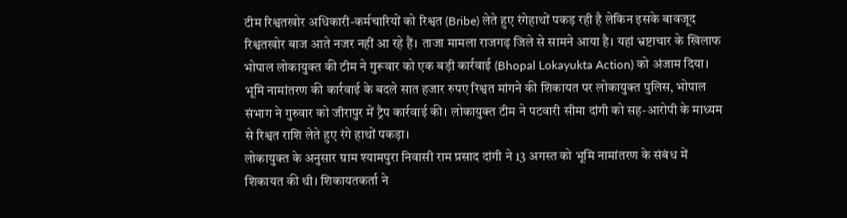टीम रिश्वतखोर अधिकारी-कर्मचारियों को रिश्वत (Bribe) लेते हुए रंगेहाथों पकड़ रही है लेकिन इसके बावजूद रिश्वतखोर बाज आते नजर नहीं आ रहे हैं। ताजा मामला राजगढ़ जिले से सामने आया है। यहां भ्रष्टाचार के खिलाफ भोपाल लोकायुक्त की टीम ने गुरूवार को एक बड़ी कार्रवाई (Bhopal Lokayukta Action) को अंजाम दिया।
भूमि नामांतरण की कार्रवाई के बदले सात हजार रुपए रिश्वत मांगने की शिकायत पर लोकायुक्त पुलिस, भोपाल संभाग ने गुरुवार को जीरापुर में ट्रैप कार्रवाई की। लोकायुक्त टीम ने पटवारी सीमा दांगी को सह-आरोपी के माध्यम से रिश्वत राशि लेते हुए रंगे हाथों पकड़ा।
लोकायुक्त के अनुसार ग्राम श्यामपुरा निवासी राम प्रसाद दांगी ने 13 अगस्त को भूमि नामांतरण के संबंध में शिकायत की थी। शिकायतकर्ता ने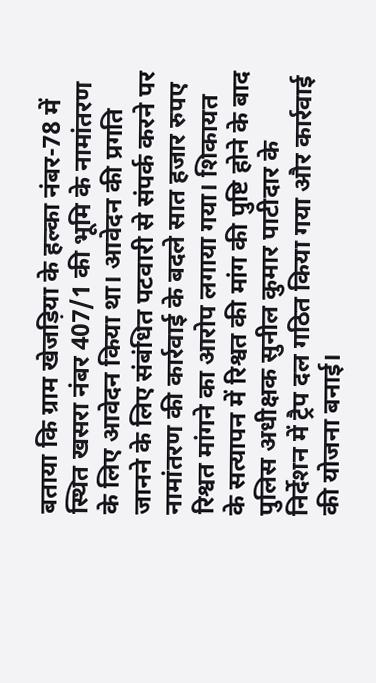बताया कि ग्राम खेजड़िया के हल्का नंबर-78 में स्थित खसरा नंबर 407/1 की भूमि के नामांतरण के लिए आवेदन किया था। आवेदन की प्रगति जानने के लिए संबंधित पटवारी से संपर्क करने पर नामांतरण की कार्रवाई के बदले सात हजार रुपए रिश्वत मांगने का आरोप लगाया गया। शिकायत के सत्यापन में रिश्वत की मांग की पुष्टि होने के बाद पुलिस अधीक्षक सुनील कुमार पाटीदार के निर्देशन में ट्रैप दल गठित किया गया और कार्रवाई की योजना बनाई।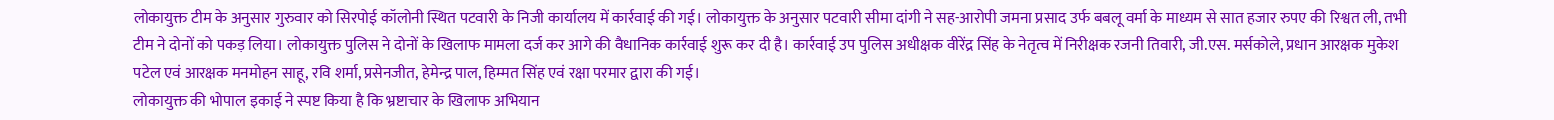लोकायुक्त टीम के अनुसार गुरुवार को सिरपोई कॉलोनी स्थित पटवारी के निजी कार्यालय में कार्रवाई की गई। लोकायुक्त के अनुसार पटवारी सीमा दांगी ने सह-आरोपी जमना प्रसाद उर्फ बबलू वर्मा के माध्यम से सात हजार रुपए की रिश्वत ली, तभी टीम ने दोनों को पकड़ लिया। लोकायुक्त पुलिस ने दोनों के खिलाफ मामला दर्ज कर आगे की वैधानिक कार्रवाई शुरू कर दी है। कार्रवाई उप पुलिस अधीक्षक वीरेंद्र सिंह के नेतृत्व में निरीक्षक रजनी तिवारी, जी.एस. मर्सकोले, प्रधान आरक्षक मुकेश पटेल एवं आरक्षक मनमोहन साहू, रवि शर्मा, प्रसेनजीत, हेमेन्द्र पाल, हिम्मत सिंह एवं रक्षा परमार द्वारा की गई।
लोकायुक्त की भोपाल इकाई ने स्पष्ट किया है कि भ्रष्टाचार के खिलाफ अभियान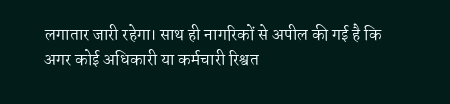लगातार जारी रहेगा। साथ ही नागरिकों से अपील की गई है कि अगर कोई अधिकारी या कर्मचारी रिश्वत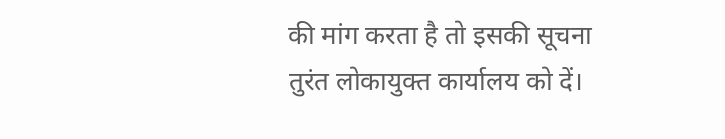की मांग करता है तो इसकी सूचना तुरंत लोकायुक्त कार्यालय को दें।